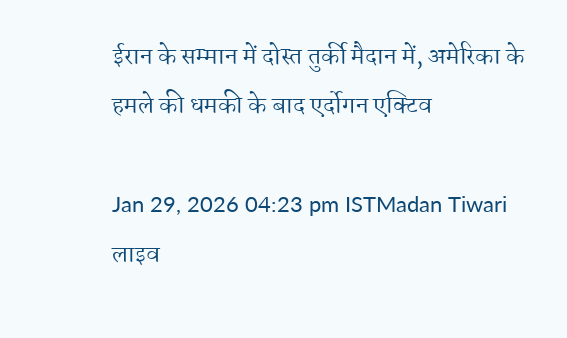ईरान के सम्मान में दोस्त तुर्की मैदान में, अमेरिका के हमले की धमकी के बाद एर्दोगन एक्टिव

Jan 29, 2026 04:23 pm ISTMadan Tiwari लाइव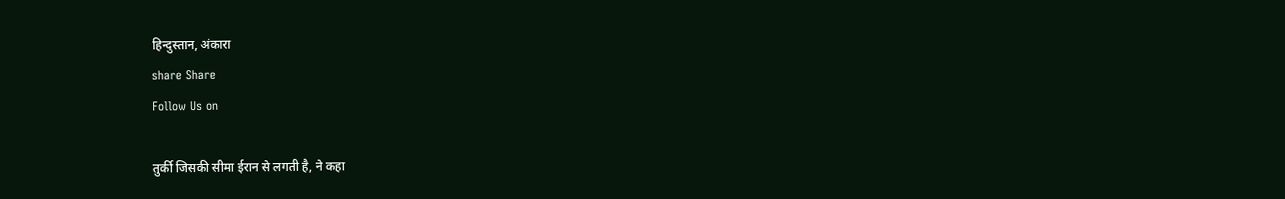हिन्दुस्तान, अंकारा
share Share
Follow Us on

तुर्की जिसकी सीमा ईरान से लगती है, ने कहा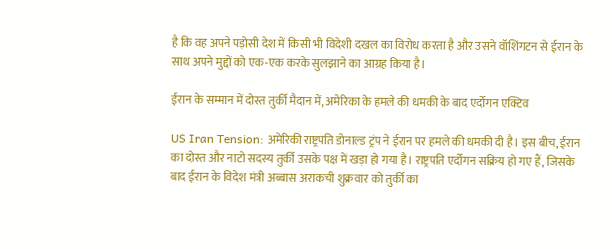है कि वह अपने पड़ोसी देश में किसी भी विदेशी दखल का विरोध करता है और उसने वॉशिंगटन से ईरान के साथ अपने मुद्दों को एक-एक करके सुलझाने का आग्रह किया है।

ईरान के सम्मान में दोस्त तुर्की मैदान में, अमेरिका के हमले की धमकी के बाद एर्दोगन एक्टिव

US Iran Tension: अमेरिकी राष्ट्रपति डोनाल्ड ट्रंप ने ईरान पर हमले की धमकी दी है। इस बीच, ईरान का दोस्त और नाटो सदस्य तुर्की उसके पक्ष में खड़ा हो गया है। राष्ट्रपति एर्दोगन सक्रिय हो गए हैं, जिसके बाद ईरान के विदेश मंत्री अब्बास अराकची शुक्रवार को तुर्की का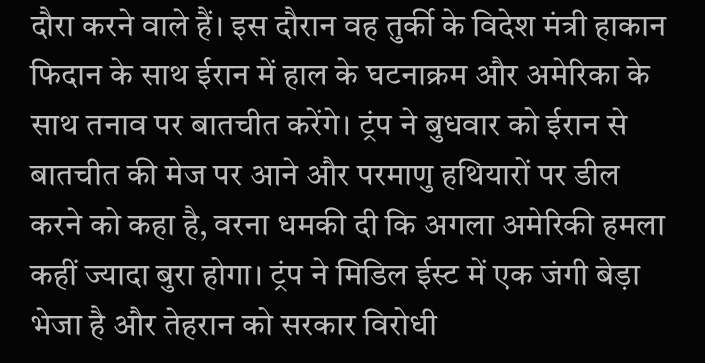दौरा करने वाले हैं। इस दौरान वह तुर्की के विदेश मंत्री हाकान फिदान के साथ ईरान में हाल के घटनाक्रम और अमेरिका के साथ तनाव पर बातचीत करेंगे। ट्रंप ने बुधवार को ईरान से बातचीत की मेज पर आने और परमाणु हथियारों पर डील करने को कहा है, वरना धमकी दी कि अगला अमेरिकी हमला कहीं ज्यादा बुरा होगा। ट्रंप ने मिडिल ईस्ट में एक जंगी बेड़ा भेजा है और तेहरान को सरकार विरोधी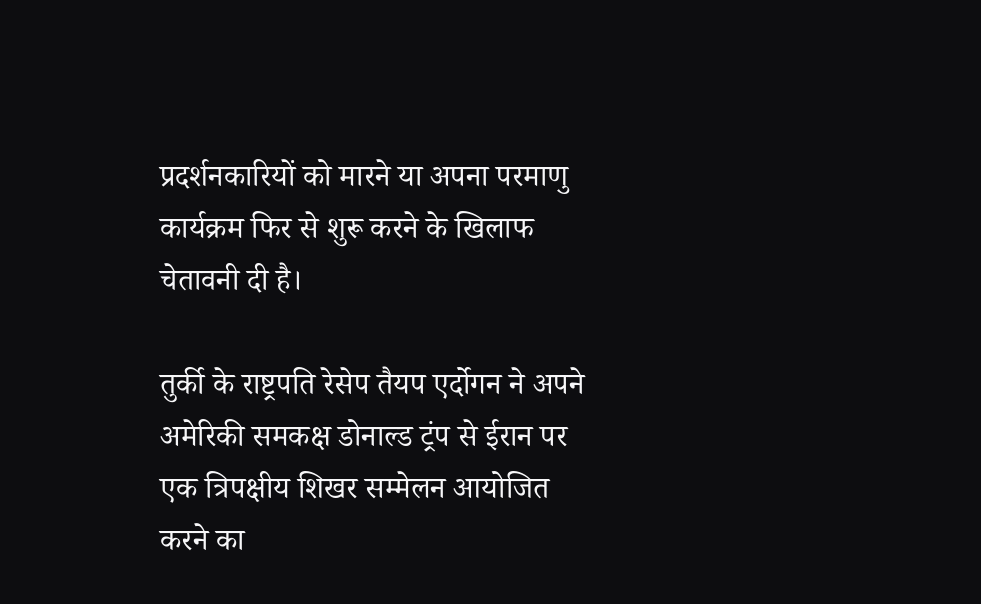प्रदर्शनकारियों को मारने या अपना परमाणु कार्यक्रम फिर से शुरू करने के खिलाफ चेतावनी दी है।

तुर्की के राष्ट्रपति रेसेप तैयप एर्दोगन ने अपने अमेरिकी समकक्ष डोनाल्ड ट्रंप से ईरान पर एक त्रिपक्षीय शिखर सम्मेलन आयोजित करने का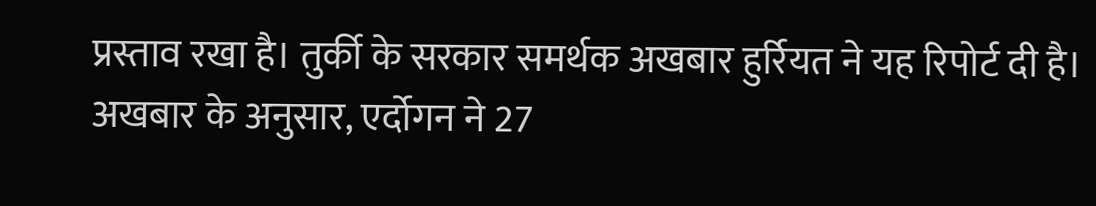प्रस्ताव रखा है। तुर्की के सरकार समर्थक अखबार हुर्रियत ने यह रिपोर्ट दी है। अखबार के अनुसार, एर्दोगन ने 27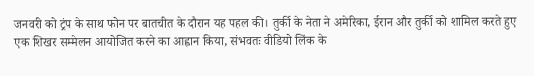जनवरी को ट्रंप के साथ फोन पर बातचीत के दौरान यह पहल की। तुर्की के नेता ने अमेरिका, ईरान और तुर्की को शामिल करते हुए एक शिखर सम्मेलन आयोजित करने का आह्वान किया, संभवतः वीडियो लिंक के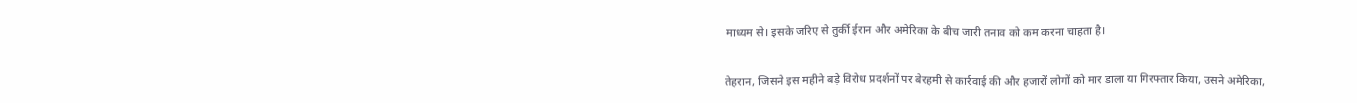माध्यम से। इसके जरिए से तुर्की ईरान और अमेरिका के बीच जारी तनाव को कम करना चाहता है।

तेहरान, जिसने इस महीने बड़े विरोध प्रदर्शनों पर बेरहमी से कार्रवाई की और हजारों लोगों को मार डाला या गिरफ्तार किया, उसने अमेरिका,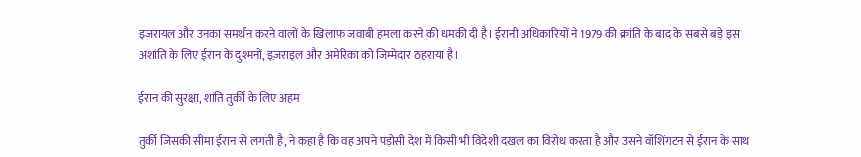इजरायल और उनका समर्थन करने वालों के खिलाफ जवाबी हमला करने की धमकी दी है। ईरानी अधिकारियों ने 1979 की क्रांति के बाद के सबसे बड़े इस अशांति के लिए ईरान के दुश्मनों, इज़राइल और अमेरिका को जिम्मेदार ठहराया है।

ईरान की सुरक्षा, शांति तुर्की के लिए अहम

तुर्की जिसकी सीमा ईरान से लगती है, ने कहा है कि वह अपने पड़ोसी देश में किसी भी विदेशी दखल का विरोध करता है और उसने वॉशिंगटन से ईरान के साथ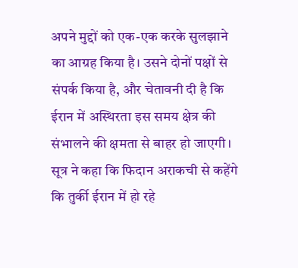अपने मुद्दों को एक-एक करके सुलझाने का आग्रह किया है। उसने दोनों पक्षों से संपर्क किया है, और चेतावनी दी है कि ईरान में अस्थिरता इस समय क्षेत्र की संभालने की क्षमता से बाहर हो जाएगी। सूत्र ने कहा कि फिदान अराकची से कहेंगे कि तुर्की ईरान में हो रहे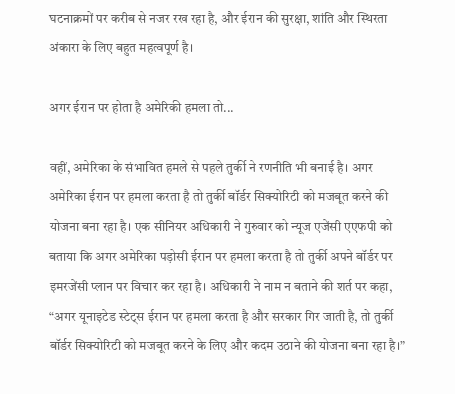घटनाक्रमों पर करीब से नजर रख रहा है, और ईरान की सुरक्षा, शांति और स्थिरता अंकारा के लिए बहुत महत्वपूर्ण है।

अगर ईरान पर होता है अमेरिकी हमला तो...

वहीं, अमेरिका के संभावित हमले से पहले तुर्की ने रणनीति भी बनाई है। अगर अमेरिका ईरान पर हमला करता है तो तुर्की बॉर्डर सिक्योरिटी को मजबूत करने की योजना बना रहा है। एक सीनियर अधिकारी ने गुरुवार को न्यूज एजेंसी एएफपी को बताया कि अगर अमेरिका पड़ोसी ईरान पर हमला करता है तो तुर्की अपने बॉर्डर पर इमरजेंसी प्लान पर विचार कर रहा है। अधिकारी ने नाम न बताने की शर्त पर कहा, “अगर यूनाइटेड स्टेट्स ईरान पर हमला करता है और सरकार गिर जाती है, तो तुर्की बॉर्डर सिक्योरिटी को मजबूत करने के लिए और कदम उठाने की योजना बना रहा है।”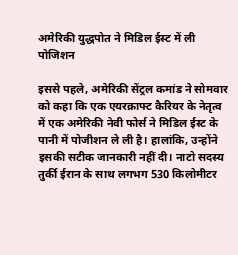अमेरिकी युद्धपोत ने मिडिल ईस्ट में ली पोजिशन

इससे पहले, अमेरिकी सेंट्रल कमांड ने सोमवार को कहा कि एक एयरक्राफ्ट कैरियर के नेतृत्व में एक अमेरिकी नेवी फोर्स ने मिडिल ईस्ट के पानी में पोजीशन ले ली है। हालांकि, उन्होंने इसकी सटीक जानकारी नहीं दी। नाटो सदस्य तुर्की ईरान के साथ लगभग 530 किलोमीटर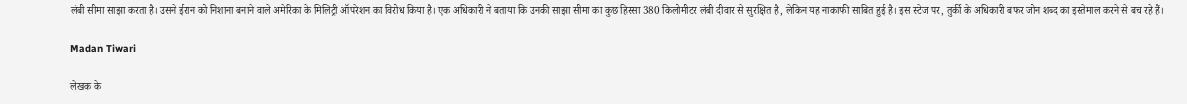लंबी सीमा साझा करता है। उसने ईरान को निशाना बनाने वाले अमेरिका के मिलिट्री ऑपरेशन का विरोध किया है। एक अधिकारी ने बताया कि उनकी साझा सीमा का कुछ हिस्सा 380 किलोमीटर लंबी दीवार से सुरक्षित है, लेकिन यह नाकाफी साबित हुई है। इस स्टेज पर, तुर्की के अधिकारी बफर जोन शब्द का इस्तेमाल करने से बच रहे हैं।

Madan Tiwari

लेखक के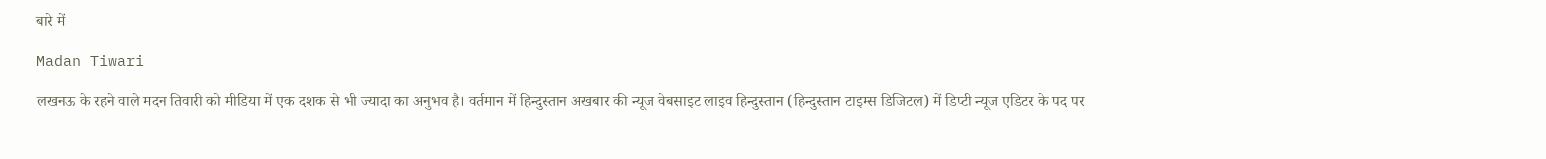बारे में

Madan Tiwari

लखनऊ के रहने वाले मदन तिवारी को मीडिया में एक दशक से भी ज्यादा का अनुभव है। वर्तमान में हिन्दुस्तान अखबार की न्यूज वेबसाइट लाइव हिन्दुस्तान (हिन्दुस्तान टाइम्स डिजिटल) में डिप्टी न्यूज एडिटर के पद पर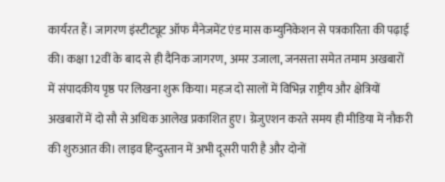कार्यरत हैं। जागरण इंस्टीट्यूट ऑफ मैनेजमेंट एंड मास कम्युनिकेशन से पत्रकारिता की पढ़ाई की। कक्षा 12वीं के बाद से ही दैनिक जागरण, अमर उजाला, जनसत्ता समेत तमाम अखबारों में संपादकीय पृष्ठ पर लिखना शुरू किया। महज दो सालों में विभिन्न राष्ट्रीय और क्षेत्रियों अखबारों में दो सौ से अधिक आलेख प्रकाशित हुए। ग्रेजुएशन करते समय ही मीडिया में नौकरी की शुरुआत की। लाइव हिन्दुस्तान में अभी दूसरी पारी है और दोनों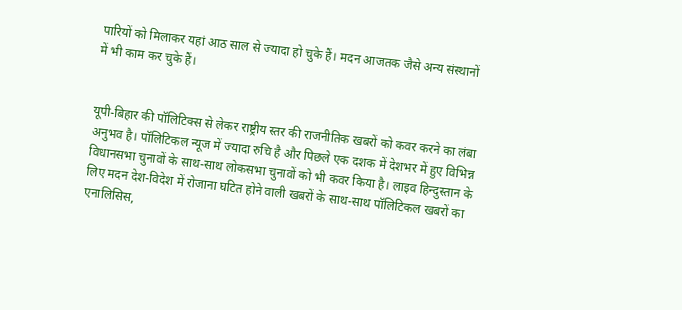पारियों को मिलाकर यहां आठ साल से ज्यादा हो चुके हैं। मदन आजतक जैसे अन्य संस्थानों में भी काम कर चुके हैं।


यूपी-बिहार की पॉलिटिक्स से लेकर राष्ट्रीय स्तर की राजनीतिक खबरों को कवर करने का लंबा अनुभव है। पॉलिटिकल न्यूज में ज्यादा रुचि है और पिछले एक दशक में देशभर में हुए विभिन्न विधानसभा चुनावों के साथ-साथ लोकसभा चुनावों को भी कवर किया है। लाइव हिन्दुस्तान के लिए मदन देश-विदेश में रोजाना घटित होने वाली खबरों के साथ-साथ पॉलिटिकल खबरों का एनालिसिस,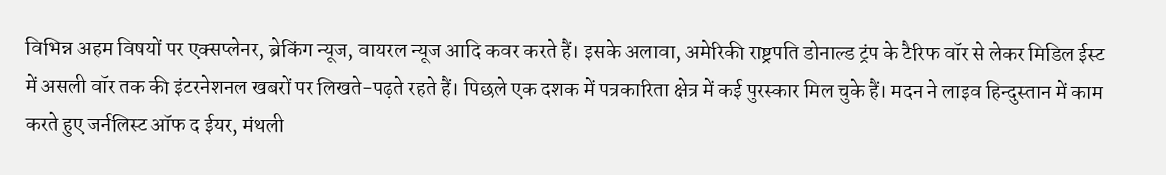विभिन्न अहम विषयों पर एक्सप्लेनर, ब्रेकिंग न्यूज, वायरल न्यूज आदि कवर करते हैं। इसके अलावा, अमेरिकी राष्ट्रपति डोनाल्ड ट्रंप के टैरिफ वॉर से लेकर मिडिल ईस्ट में असली वॉर तक की इंटरनेशनल खबरों पर लिखते-पढ़ते रहते हैं। पिछले एक दशक में पत्रकारिता क्षेत्र में कई पुरस्कार मिल चुके हैं। मदन ने लाइव हिन्दुस्तान में काम करते हुए जर्नलिस्ट ऑफ द ईयर, मंथली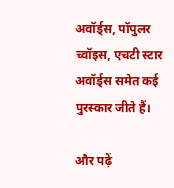अवॉर्ड्स, पॉपुलर च्वॉइस, एचटी स्टार अवॉर्ड्स समेत कई पुरस्कार जीते हैं।

और पढ़ें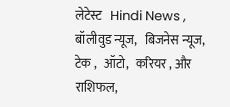लेटेस्ट   Hindi News ,    बॉलीवुड न्यूज,   बिजनेस न्यूज,   टेक ,   ऑटो,   करियर , और   राशिफल,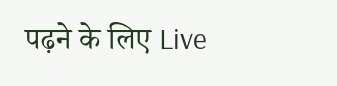पढ़ने के लिए Live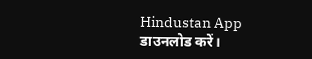Hindustan App डाउनलोड करें।